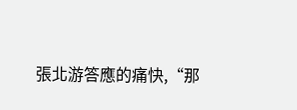張北游答應的痛快,“那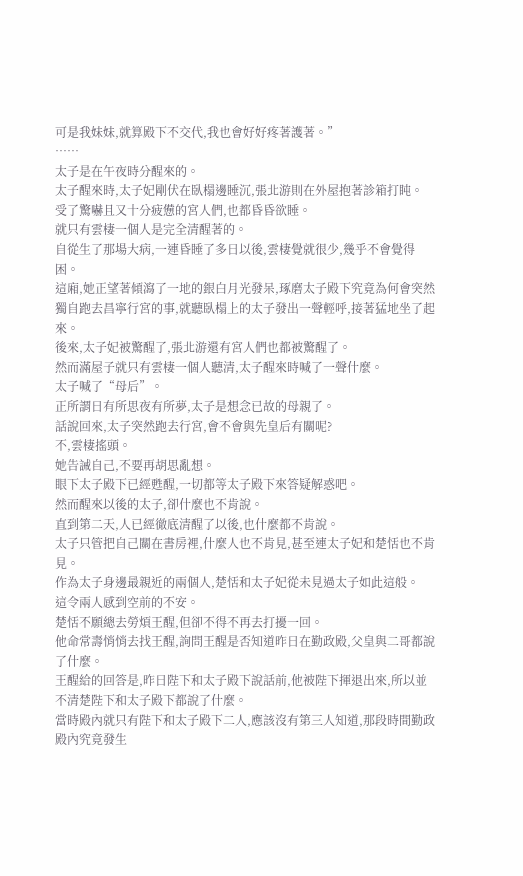可是我妹妹,就算殿下不交代,我也會好好疼著護著。”
……
太子是在午夜時分醒來的。
太子醒來時,太子妃剛伏在臥榻邊睡沉,張北游則在外屋抱著診箱打盹。
受了驚嚇且又十分疲憊的宮人們,也都昏昏欲睡。
就只有雲棲一個人是完全清醒著的。
自從生了那場大病,一連昏睡了多日以後,雲棲覺就很少,幾乎不會覺得困。
這廂,她正望著傾瀉了一地的銀白月光發呆,琢磨太子殿下究竟為何會突然獨自跑去昌寧行宮的事,就聽臥榻上的太子發出一聲輕呼,接著猛地坐了起來。
後來,太子妃被驚醒了,張北游還有宮人們也都被驚醒了。
然而滿屋子就只有雲棲一個人聽清,太子醒來時喊了一聲什麼。
太子喊了“母后”。
正所謂日有所思夜有所夢,太子是想念已故的母親了。
話說回來,太子突然跑去行宮,會不會與先皇后有關呢?
不,雲棲搖頭。
她告誡自己,不要再胡思亂想。
眼下太子殿下已經甦醒,一切都等太子殿下來答疑解惑吧。
然而醒來以後的太子,卻什麼也不肯說。
直到第二天,人已經徹底清醒了以後,也什麼都不肯說。
太子只管把自己關在書房裡,什麼人也不肯見,甚至連太子妃和楚恬也不肯見。
作為太子身邊最親近的兩個人,楚恬和太子妃從未見過太子如此這般。
這令兩人感到空前的不安。
楚恬不願總去勞煩王醒,但卻不得不再去打擾一回。
他命常壽悄悄去找王醒,詢問王醒是否知道昨日在勤政殿,父皇與二哥都說了什麼。
王醒給的回答是,昨日陛下和太子殿下說話前,他被陛下揮退出來,所以並不清楚陛下和太子殿下都說了什麼。
當時殿內就只有陛下和太子殿下二人,應該沒有第三人知道,那段時間勤政殿內究竟發生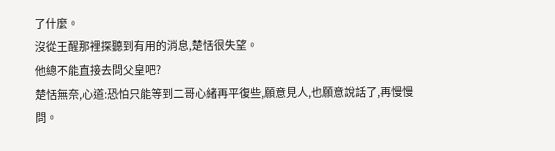了什麼。
沒從王醒那裡探聽到有用的消息,楚恬很失望。
他總不能直接去問父皇吧?
楚恬無奈,心道:恐怕只能等到二哥心緒再平復些,願意見人,也願意說話了,再慢慢問。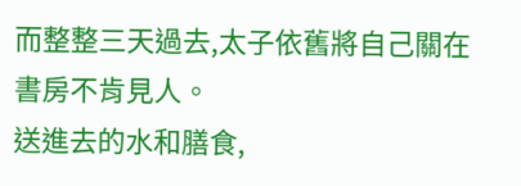而整整三天過去,太子依舊將自己關在書房不肯見人。
送進去的水和膳食,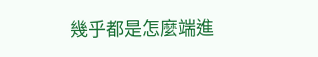幾乎都是怎麼端進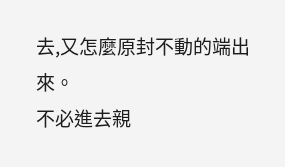去,又怎麼原封不動的端出來。
不必進去親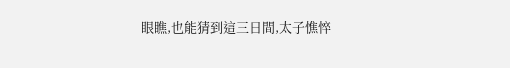眼瞧,也能猜到這三日間,太子憔悴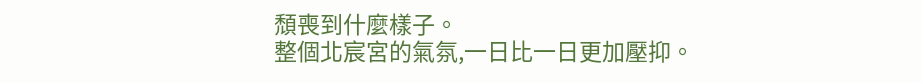頹喪到什麼樣子。
整個北宸宮的氣氛,一日比一日更加壓抑。